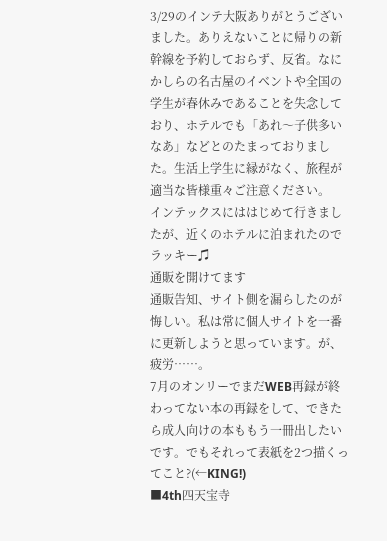3/29のインテ大阪ありがとうございました。ありえないことに帰りの新幹線を予約しておらず、反省。なにかしらの名古屋のイベントや全国の学生が春休みであることを失念しており、ホテルでも「あれ〜子供多いなあ」などとのたまっておりました。生活上学生に縁がなく、旅程が適当な皆様重々ご注意ください。
インテックスにははじめて行きましたが、近くのホテルに泊まれたのでラッキー♫
通販を開けてます
通販告知、サイト側を漏らしたのが悔しい。私は常に個人サイトを一番に更新しようと思っています。が、疲労……。
7月のオンリーでまだWEB再録が終わってない本の再録をして、できたら成人向けの本ももう一冊出したいです。でもそれって表紙を2つ描くってこと?(←KING!)
■4th四天宝寺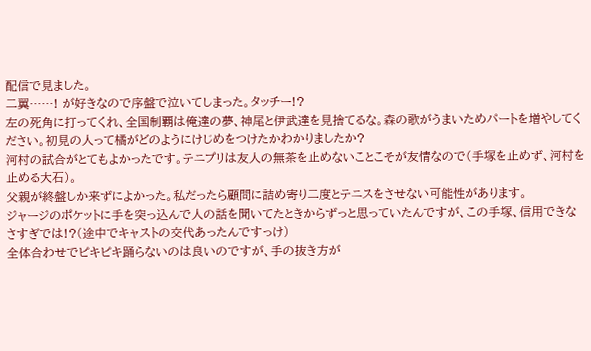配信で見ました。
二翼……! が好きなので序盤で泣いてしまった。タッチー!?
左の死角に打ってくれ、全国制覇は俺達の夢、神尾と伊武達を見捨てるな。森の歌がうまいためパートを増やしてください。初見の人って橘がどのようにけじめをつけたかわかりましたか?
河村の試合がとてもよかったです。テニプリは友人の無茶を止めないことこそが友情なので(手塚を止めず、河村を止める大石)。
父親が終盤しか来ずによかった。私だったら顧問に詰め寄り二度とテニスをさせない可能性があります。
ジャージのポケットに手を突っ込んで人の話を聞いてたときからずっと思っていたんですが、この手塚、信用できなさすぎでは!?(途中でキャストの交代あったんですっけ)
全体合わせでピキピキ踊らないのは良いのですが、手の抜き方が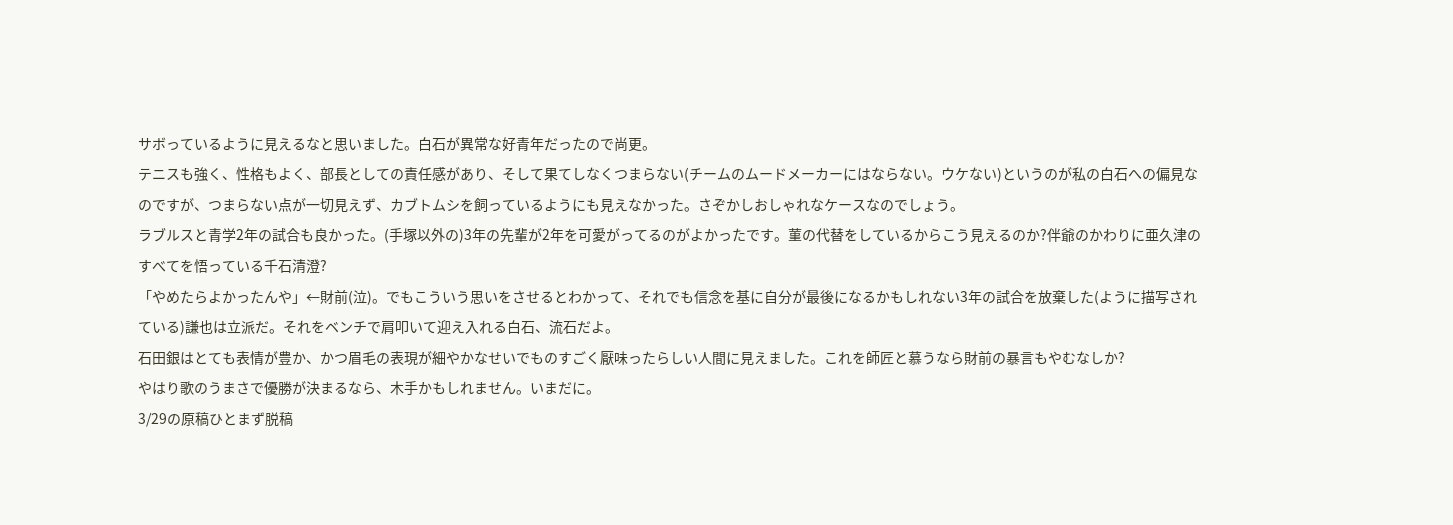サボっているように見えるなと思いました。白石が異常な好青年だったので尚更。
テニスも強く、性格もよく、部長としての責任感があり、そして果てしなくつまらない(チームのムードメーカーにはならない。ウケない)というのが私の白石への偏見なのですが、つまらない点が一切見えず、カブトムシを飼っているようにも見えなかった。さぞかしおしゃれなケースなのでしょう。
ラブルスと青学2年の試合も良かった。(手塚以外の)3年の先輩が2年を可愛がってるのがよかったです。菫の代替をしているからこう見えるのか?伴爺のかわりに亜久津のすべてを悟っている千石清澄?
「やめたらよかったんや」←財前(泣)。でもこういう思いをさせるとわかって、それでも信念を基に自分が最後になるかもしれない3年の試合を放棄した(ように描写されている)謙也は立派だ。それをベンチで肩叩いて迎え入れる白石、流石だよ。
石田銀はとても表情が豊か、かつ眉毛の表現が細やかなせいでものすごく厭味ったらしい人間に見えました。これを師匠と慕うなら財前の暴言もやむなしか?
やはり歌のうまさで優勝が決まるなら、木手かもしれません。いまだに。
3/29の原稿ひとまず脱稿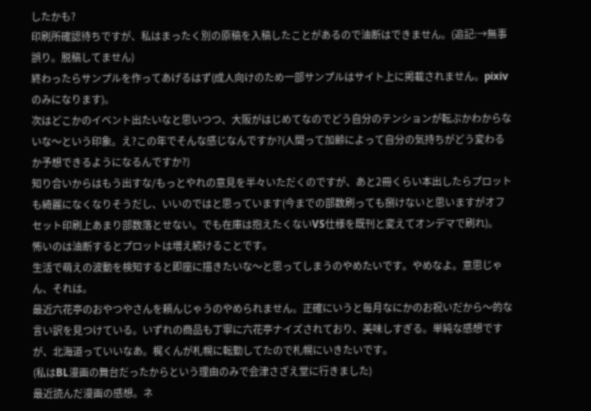したかも?
印刷所確認待ちですが、私はまったく別の原稿を入稿したことがあるので油断はできません。(追記:→無事誤り。脱稿してません)
終わったらサンプルを作ってあげるはず(成人向けのため一部サンプルはサイト上に掲載されません。pixivのみになります)。
次はどこかのイベント出たいなと思いつつ、大阪がはじめてなのでどう自分のテンションが転ぶかわからないな〜という印象。え?この年でそんな感じなんですか?(人間って加齢によって自分の気持ちがどう変わるか予想できるようになるんですか?)
知り合いからはもう出すな/もっとやれの意見を半々いただくのですが、あと2冊くらい本出したらプロットも綺麗になくなりそうだし、いいのではと思っています(今までの部数刷っても捌けないと思いますがオフセット印刷上あまり部数落とせない。でも在庫は抱えたくないVS仕様を既刊と変えてオンデマで刷れ)。
怖いのは油断するとプロットは増え続けることです。
生活で萌えの波動を検知すると即座に描きたいな〜と思ってしまうのやめたいです。やめなよ。意思じゃん、それは。
最近六花亭のおやつやさんを頼んじゃうのやめられません。正確にいうと毎月なにかのお祝いだから〜的な言い訳を見つけている。いずれの商品も丁寧に六花亭ナイズされており、美味しすぎる。単純な感想ですが、北海道っていいなあ。梶くんが札幌に転勤してたので札幌にいきたいです。
(私はBL漫画の舞台だったからという理由のみで会津さざえ堂に行きました)
最近読んだ漫画の感想。ネ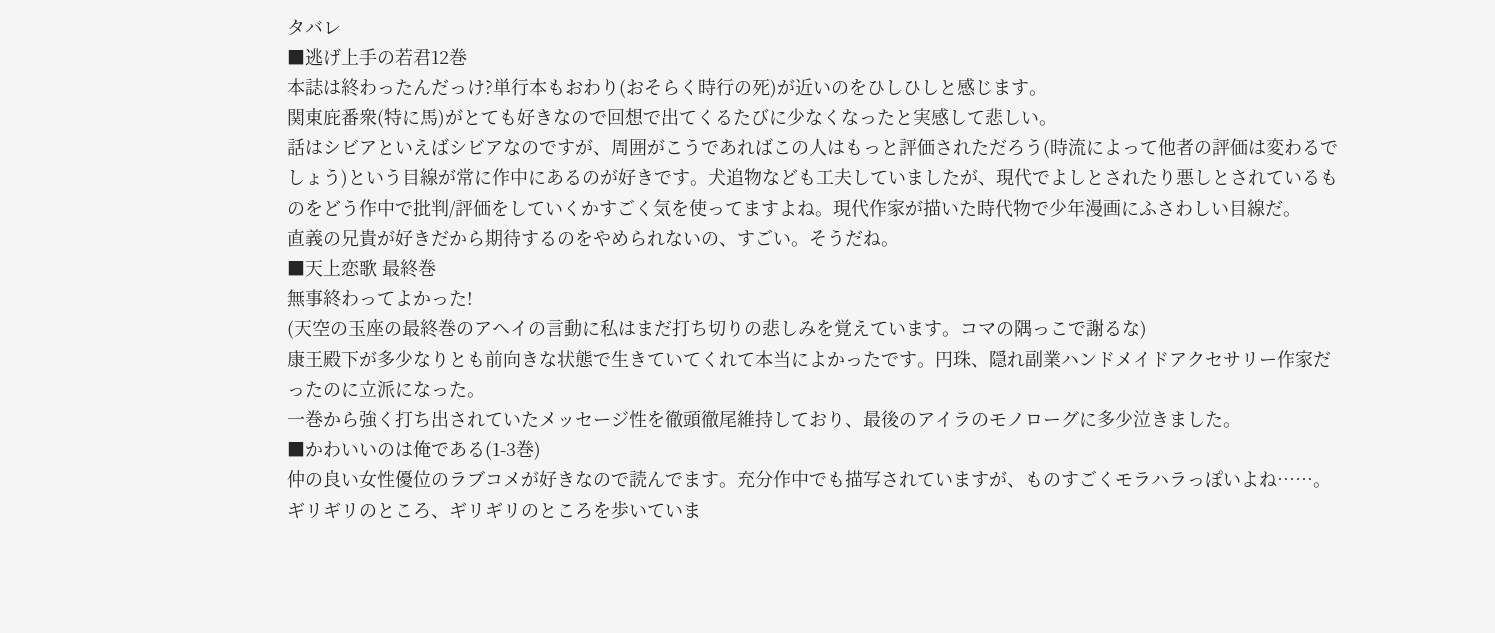タバレ
■逃げ上手の若君12巻
本誌は終わったんだっけ?単行本もおわり(おそらく時行の死)が近いのをひしひしと感じます。
関東庇番衆(特に馬)がとても好きなので回想で出てくるたびに少なくなったと実感して悲しい。
話はシビアといえばシビアなのですが、周囲がこうであればこの人はもっと評価されただろう(時流によって他者の評価は変わるでしょう)という目線が常に作中にあるのが好きです。犬追物なども工夫していましたが、現代でよしとされたり悪しとされているものをどう作中で批判/評価をしていくかすごく気を使ってますよね。現代作家が描いた時代物で少年漫画にふさわしい目線だ。
直義の兄貴が好きだから期待するのをやめられないの、すごい。そうだね。
■天上恋歌 最終巻
無事終わってよかった!
(天空の玉座の最終巻のアヘイの言動に私はまだ打ち切りの悲しみを覚えています。コマの隅っこで謝るな)
康王殿下が多少なりとも前向きな状態で生きていてくれて本当によかったです。円珠、隠れ副業ハンドメイドアクセサリー作家だったのに立派になった。
一巻から強く打ち出されていたメッセージ性を徹頭徹尾維持しており、最後のアイラのモノローグに多少泣きました。
■かわいいのは俺である(1-3巻)
仲の良い女性優位のラブコメが好きなので読んでます。充分作中でも描写されていますが、ものすごくモラハラっぽいよね……。ギリギリのところ、ギリギリのところを歩いていま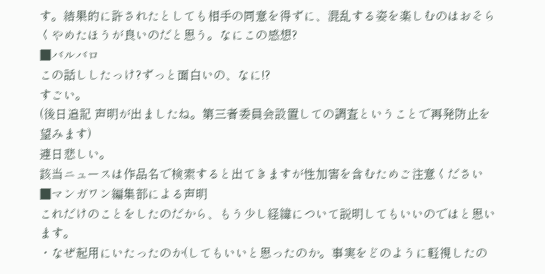す。結果的に許されたとしても相手の同意を得ずに、混乱する姿を楽しむのはおそらくやめたほうが良いのだと思う。なにこの感想?
■バルバロ
この話ししたっけ?ずっと面白いの、なに!?
すごい。
(後日追記 声明が出ましたね。第三者委員会設置しての調査ということで再発防止を望みます)
連日悲しい。
該当ニュースは作品名で検索すると出てきますが性加害を含むためご注意ください
■マンガワン編集部による声明
これだけのことをしたのだから、もう少し経緯について説明してもいいのではと思います。
・なぜ起用にいたったのか(してもいいと思ったのか。事実をどのように軽視したの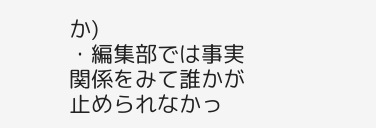か)
・編集部では事実関係をみて誰かが止められなかっ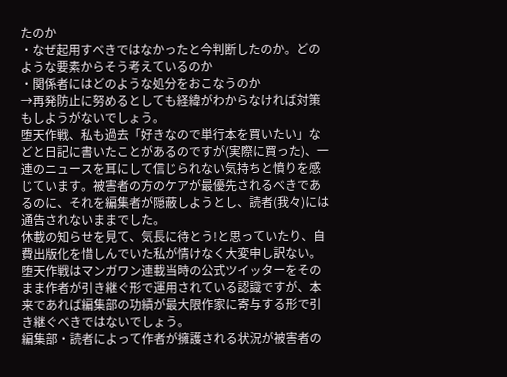たのか
・なぜ起用すべきではなかったと今判断したのか。どのような要素からそう考えているのか
・関係者にはどのような処分をおこなうのか
→再発防止に努めるとしても経緯がわからなければ対策もしようがないでしょう。
堕天作戦、私も過去「好きなので単行本を買いたい」などと日記に書いたことがあるのですが(実際に買った)、一連のニュースを耳にして信じられない気持ちと憤りを感じています。被害者の方のケアが最優先されるべきであるのに、それを編集者が隠蔽しようとし、読者(我々)には通告されないままでした。
休載の知らせを見て、気長に待とう!と思っていたり、自費出版化を惜しんでいた私が情けなく大変申し訳ない。堕天作戦はマンガワン連載当時の公式ツイッターをそのまま作者が引き継ぐ形で運用されている認識ですが、本来であれば編集部の功績が最大限作家に寄与する形で引き継ぐべきではないでしょう。
編集部・読者によって作者が擁護される状況が被害者の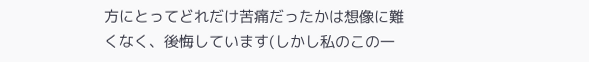方にとってどれだけ苦痛だったかは想像に難くなく、後悔しています(しかし私のこの一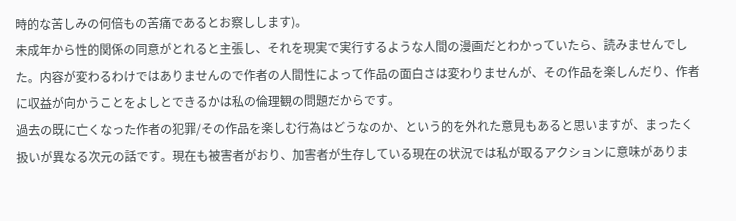時的な苦しみの何倍もの苦痛であるとお察しします)。
未成年から性的関係の同意がとれると主張し、それを現実で実行するような人間の漫画だとわかっていたら、読みませんでした。内容が変わるわけではありませんので作者の人間性によって作品の面白さは変わりませんが、その作品を楽しんだり、作者に収益が向かうことをよしとできるかは私の倫理観の問題だからです。
過去の既に亡くなった作者の犯罪/その作品を楽しむ行為はどうなのか、という的を外れた意見もあると思いますが、まったく扱いが異なる次元の話です。現在も被害者がおり、加害者が生存している現在の状況では私が取るアクションに意味がありま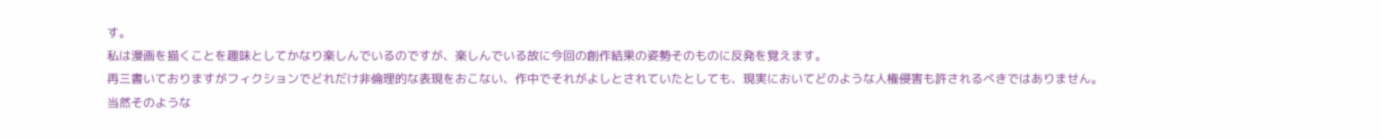す。
私は漫画を描くことを趣味としてかなり楽しんでいるのですが、楽しんでいる故に今回の創作結果の姿勢そのものに反発を覚えます。
再三書いておりますがフィクションでどれだけ非倫理的な表現をおこない、作中でそれがよしとされていたとしても、現実においてどのような人権侵害も許されるべきではありません。
当然そのような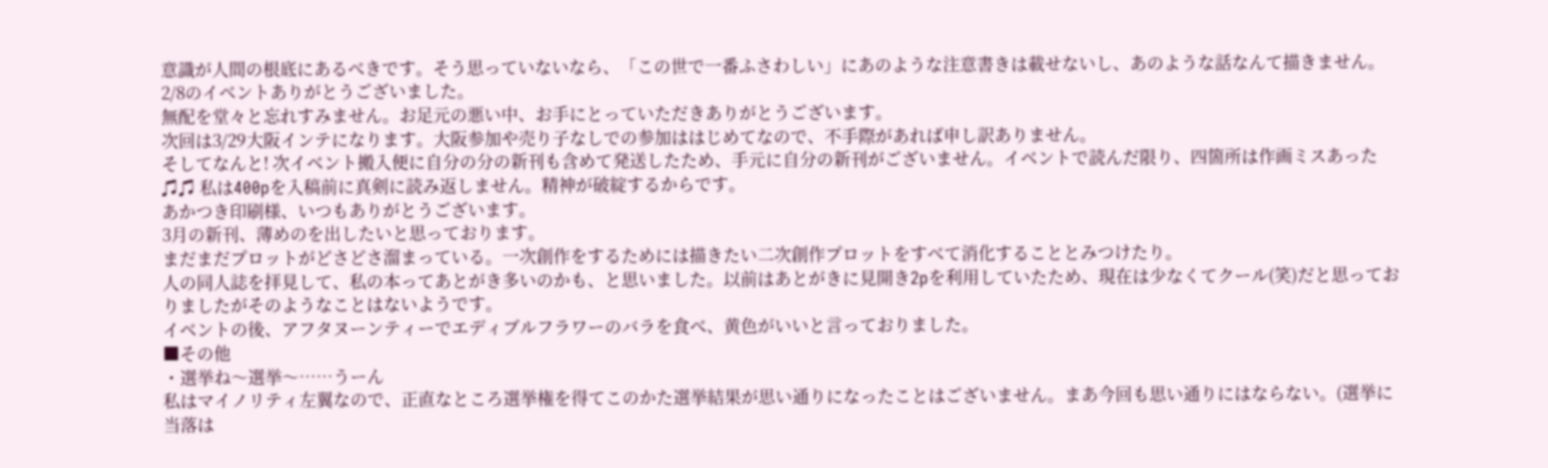意識が人間の根底にあるべきです。そう思っていないなら、「この世で一番ふさわしい」にあのような注意書きは載せないし、あのような話なんて描きません。
2/8のイベントありがとうございました。
無配を堂々と忘れすみません。お足元の悪い中、お手にとっていただきありがとうございます。
次回は3/29大阪インテになります。大阪参加や売り子なしでの参加ははじめてなので、不手際があれば申し訳ありません。
そしてなんと! 次イベント搬入便に自分の分の新刊も含めて発送したため、手元に自分の新刊がございません。イベントで読んだ限り、四箇所は作画ミスあった♫♫ 私は400pを入稿前に真剣に読み返しません。精神が破綻するからです。
あかつき印刷様、いつもありがとうございます。
3月の新刊、薄めのを出したいと思っております。
まだまだプロットがどさどさ溜まっている。一次創作をするためには描きたい二次創作プロットをすべて消化することとみつけたり。
人の同人誌を拝見して、私の本ってあとがき多いのかも、と思いました。以前はあとがきに見開き2pを利用していたため、現在は少なくてクール(笑)だと思っておりましたがそのようなことはないようです。
イベントの後、アフタヌーンティーでエディブルフラワーのバラを食べ、黄色がいいと言っておりました。
■その他
・選挙ね〜選挙〜……うーん
私はマイノリティ左翼なので、正直なところ選挙権を得てこのかた選挙結果が思い通りになったことはございません。まあ今回も思い通りにはならない。(選挙に当落は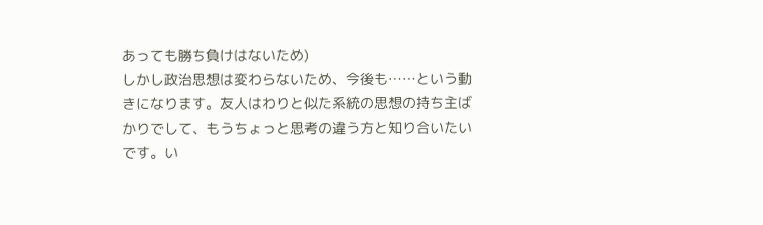あっても勝ち負けはないため)
しかし政治思想は変わらないため、今後も……という動きになります。友人はわりと似た系統の思想の持ち主ばかりでして、もうちょっと思考の違う方と知り合いたいです。い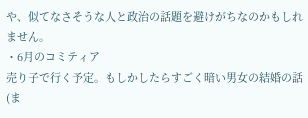や、似てなさそうな人と政治の話題を避けがちなのかもしれません。
・6月のコミティア
売り子で行く予定。もしかしたらすごく暗い男女の結婚の話(ま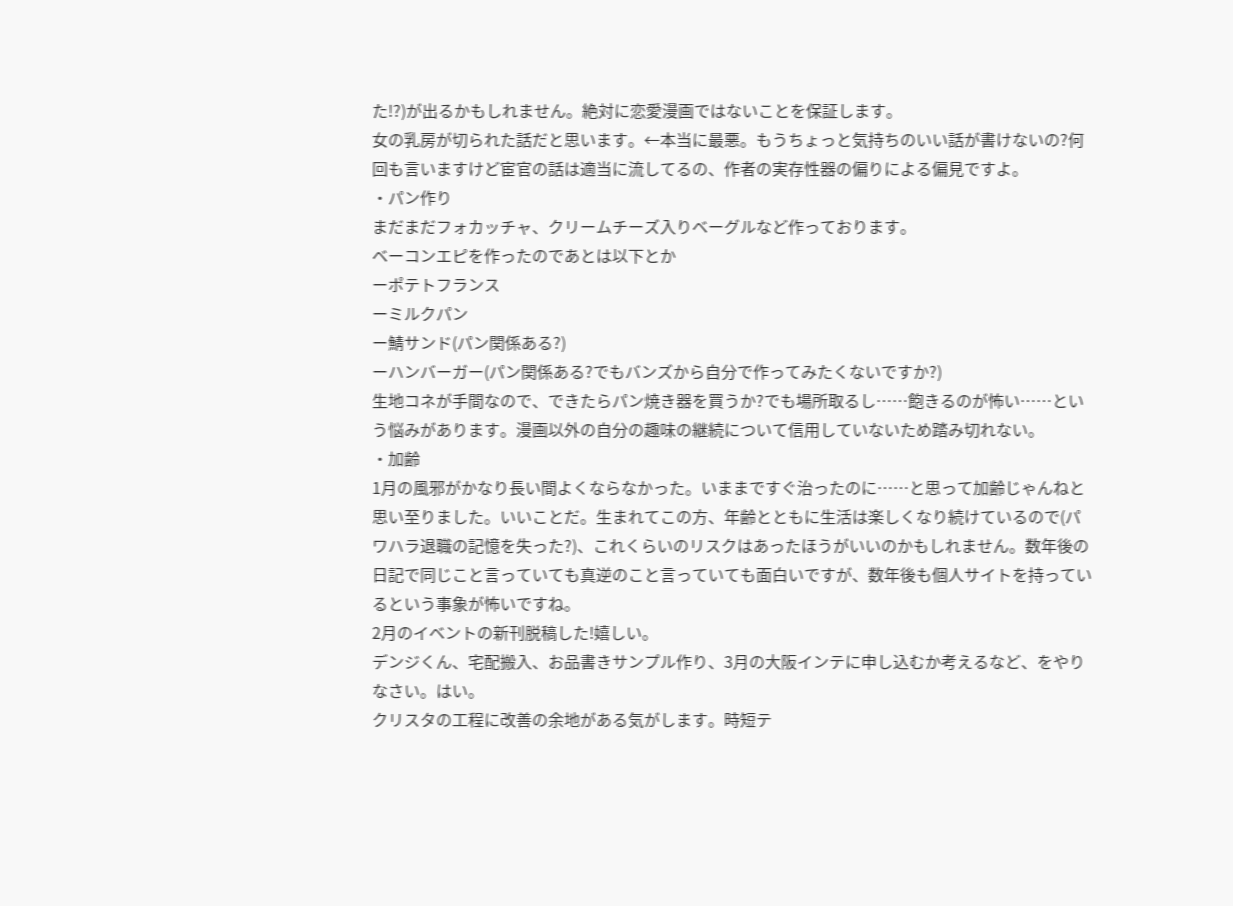た!?)が出るかもしれません。絶対に恋愛漫画ではないことを保証します。
女の乳房が切られた話だと思います。←本当に最悪。もうちょっと気持ちのいい話が書けないの?何回も言いますけど宦官の話は適当に流してるの、作者の実存性器の偏りによる偏見ですよ。
・パン作り
まだまだフォカッチャ、クリームチーズ入りベーグルなど作っております。
ベーコンエピを作ったのであとは以下とか
ーポテトフランス
ーミルクパン
ー鯖サンド(パン関係ある?)
ーハンバーガー(パン関係ある?でもバンズから自分で作ってみたくないですか?)
生地コネが手間なので、できたらパン焼き器を買うか?でも場所取るし……飽きるのが怖い……という悩みがあります。漫画以外の自分の趣味の継続について信用していないため踏み切れない。
・加齢
1月の風邪がかなり長い間よくならなかった。いままですぐ治ったのに……と思って加齢じゃんねと思い至りました。いいことだ。生まれてこの方、年齢とともに生活は楽しくなり続けているので(パワハラ退職の記憶を失った?)、これくらいのリスクはあったほうがいいのかもしれません。数年後の日記で同じこと言っていても真逆のこと言っていても面白いですが、数年後も個人サイトを持っているという事象が怖いですね。
2月のイベントの新刊脱稿した!嬉しい。
デンジくん、宅配搬入、お品書きサンプル作り、3月の大阪インテに申し込むか考えるなど、をやりなさい。はい。
クリスタの工程に改善の余地がある気がします。時短テ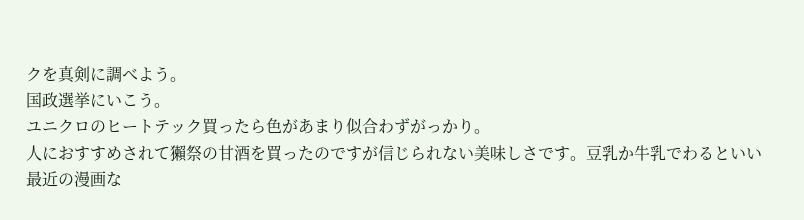クを真剣に調べよう。
国政選挙にいこう。
ユニクロのヒートテック買ったら色があまり似合わずがっかり。
人におすすめされて獺祭の甘酒を買ったのですが信じられない美味しさです。豆乳か牛乳でわるといい
最近の漫画な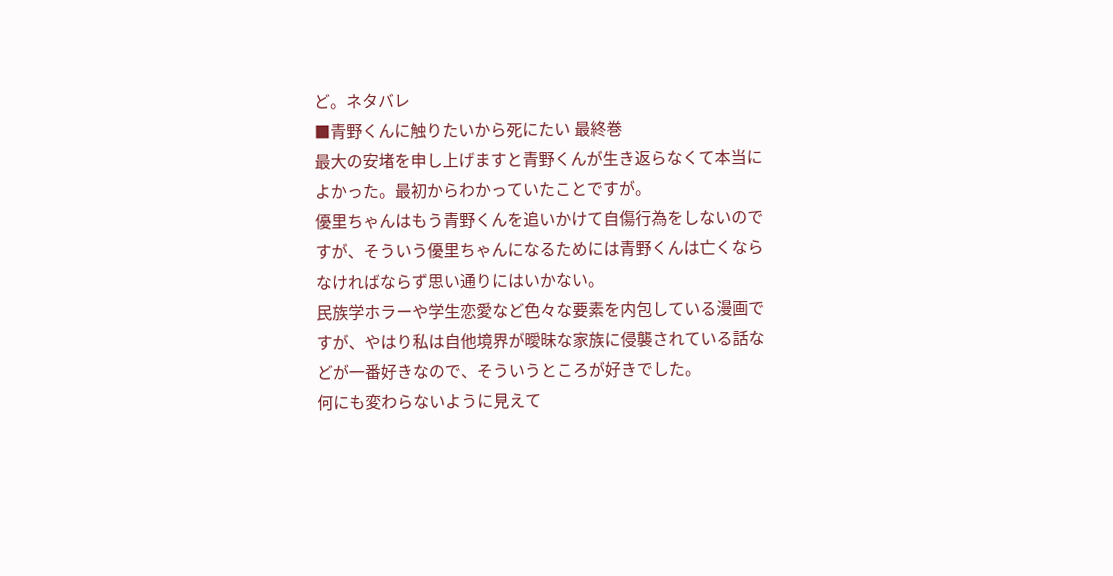ど。ネタバレ
■青野くんに触りたいから死にたい 最終巻
最大の安堵を申し上げますと青野くんが生き返らなくて本当によかった。最初からわかっていたことですが。
優里ちゃんはもう青野くんを追いかけて自傷行為をしないのですが、そういう優里ちゃんになるためには青野くんは亡くならなければならず思い通りにはいかない。
民族学ホラーや学生恋愛など色々な要素を内包している漫画ですが、やはり私は自他境界が曖昧な家族に侵襲されている話などが一番好きなので、そういうところが好きでした。
何にも変わらないように見えて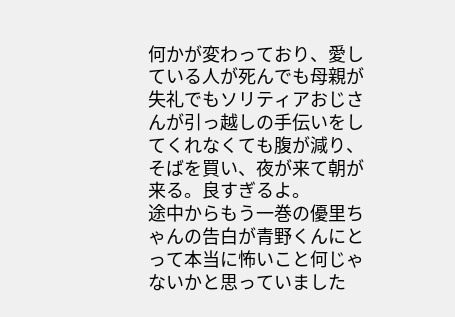何かが変わっており、愛している人が死んでも母親が失礼でもソリティアおじさんが引っ越しの手伝いをしてくれなくても腹が減り、そばを買い、夜が来て朝が来る。良すぎるよ。
途中からもう一巻の優里ちゃんの告白が青野くんにとって本当に怖いこと何じゃないかと思っていました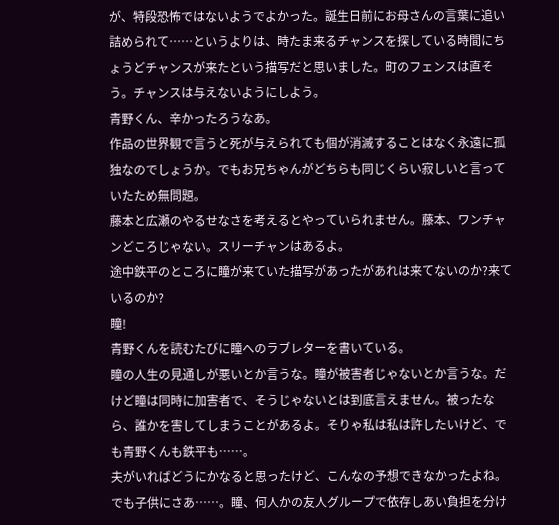が、特段恐怖ではないようでよかった。誕生日前にお母さんの言葉に追い詰められて……というよりは、時たま来るチャンスを探している時間にちょうどチャンスが来たという描写だと思いました。町のフェンスは直そう。チャンスは与えないようにしよう。
青野くん、辛かったろうなあ。
作品の世界観で言うと死が与えられても個が消滅することはなく永遠に孤独なのでしょうか。でもお兄ちゃんがどちらも同じくらい寂しいと言っていたため無問題。
藤本と広瀬のやるせなさを考えるとやっていられません。藤本、ワンチャンどころじゃない。スリーチャンはあるよ。
途中鉄平のところに瞳が来ていた描写があったがあれは来てないのか?来ているのか?
瞳!
青野くんを読むたびに瞳へのラブレターを書いている。
瞳の人生の見通しが悪いとか言うな。瞳が被害者じゃないとか言うな。だけど瞳は同時に加害者で、そうじゃないとは到底言えません。被ったなら、誰かを害してしまうことがあるよ。そりゃ私は私は許したいけど、でも青野くんも鉄平も……。
夫がいればどうにかなると思ったけど、こんなの予想できなかったよね。でも子供にさあ……。瞳、何人かの友人グループで依存しあい負担を分け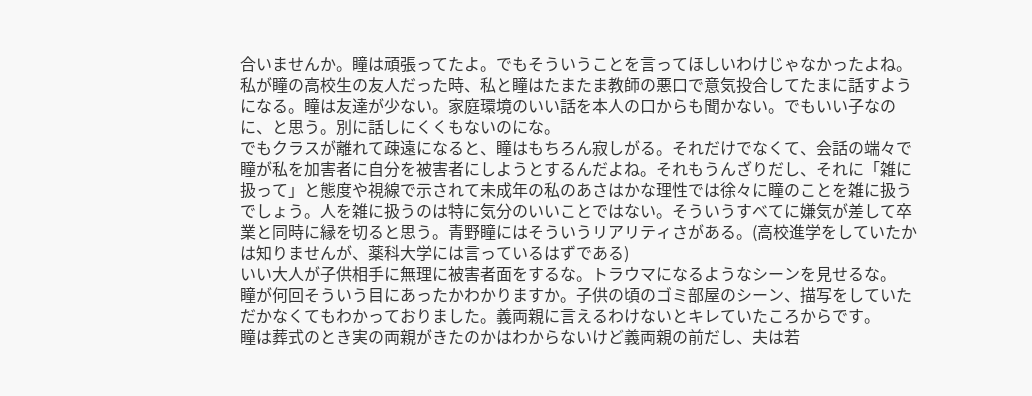合いませんか。瞳は頑張ってたよ。でもそういうことを言ってほしいわけじゃなかったよね。
私が瞳の高校生の友人だった時、私と瞳はたまたま教師の悪口で意気投合してたまに話すようになる。瞳は友達が少ない。家庭環境のいい話を本人の口からも聞かない。でもいい子なのに、と思う。別に話しにくくもないのにな。
でもクラスが離れて疎遠になると、瞳はもちろん寂しがる。それだけでなくて、会話の端々で瞳が私を加害者に自分を被害者にしようとするんだよね。それもうんざりだし、それに「雑に扱って」と態度や視線で示されて未成年の私のあさはかな理性では徐々に瞳のことを雑に扱うでしょう。人を雑に扱うのは特に気分のいいことではない。そういうすべてに嫌気が差して卒業と同時に縁を切ると思う。青野瞳にはそういうリアリティさがある。(高校進学をしていたかは知りませんが、薬科大学には言っているはずである)
いい大人が子供相手に無理に被害者面をするな。トラウマになるようなシーンを見せるな。
瞳が何回そういう目にあったかわかりますか。子供の頃のゴミ部屋のシーン、描写をしていただかなくてもわかっておりました。義両親に言えるわけないとキレていたころからです。
瞳は葬式のとき実の両親がきたのかはわからないけど義両親の前だし、夫は若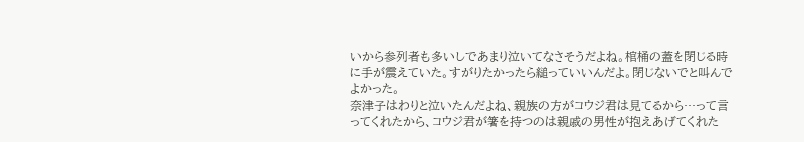いから参列者も多いしであまり泣いてなさそうだよね。棺桶の蓋を閉じる時に手が震えていた。すがりたかったら縋っていいんだよ。閉じないでと叫んでよかった。
奈津子はわりと泣いたんだよね、親族の方がコウジ君は見てるから…って言ってくれたから、コウジ君が箸を持つのは親戚の男性が抱えあげてくれた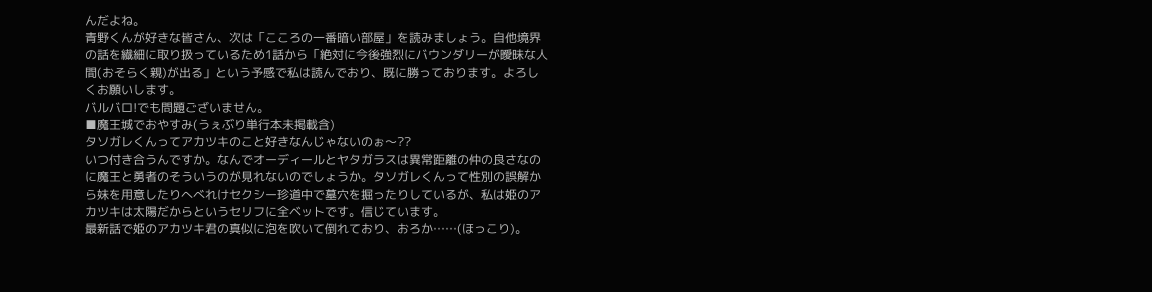んだよね。
青野くんが好きな皆さん、次は「こころの一番暗い部屋」を読みましょう。自他境界の話を繊細に取り扱っているため1話から「絶対に今後強烈にバウンダリーが曖昧な人間(おそらく親)が出る」という予感で私は読んでおり、既に勝っております。よろしくお願いします。
バルバロ!でも問題ございません。
■魔王城でおやすみ(うぇぶり単行本未掲載含)
タソガレくんってアカツキのこと好きなんじゃないのぉ〜??
いつ付き合うんですか。なんでオーディールとヤタガラスは異常距離の仲の良さなのに魔王と勇者のそういうのが見れないのでしょうか。タソガレくんって性別の誤解から妹を用意したりへべれけセクシー珍道中で墓穴を掘ったりしているが、私は姫のアカツキは太陽だからというセリフに全ベットです。信じています。
最新話で姫のアカツキ君の真似に泡を吹いて倒れており、おろか……(ほっこり)。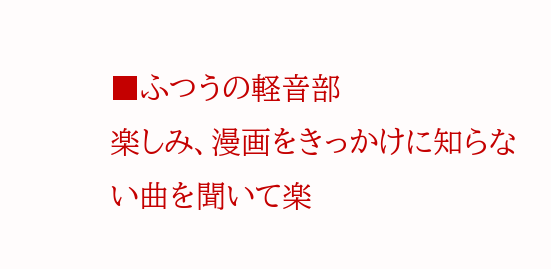■ふつうの軽音部
楽しみ、漫画をきっかけに知らない曲を聞いて楽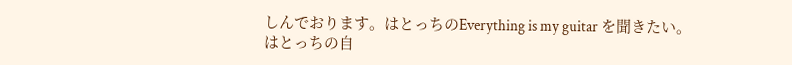しんでおります。はとっちのEverything is my guitar を聞きたい。
はとっちの自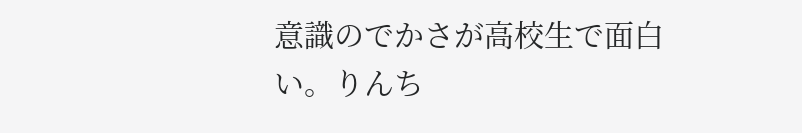意識のでかさが高校生で面白い。りんち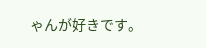ゃんが好きです。